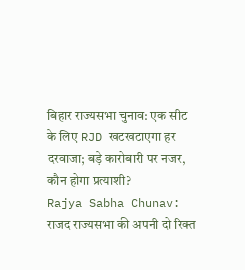बिहार राज्यसभा चुनाव: एक सीट के लिए RJD खटखटाएगा हर दरवाजा; बड़े कारोबारी पर नजर, कौन होगा प्रत्याशी?
Rajya Sabha Chunav: राजद राज्यसभा की अपनी दो रिक्त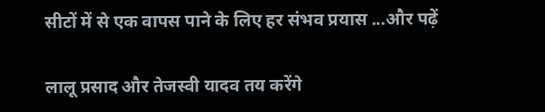सीटों में से एक वापस पाने के लिए हर संभव प्रयास ...और पढ़ें

लालू प्रसाद और तेजस्वी यादव तय करेंगे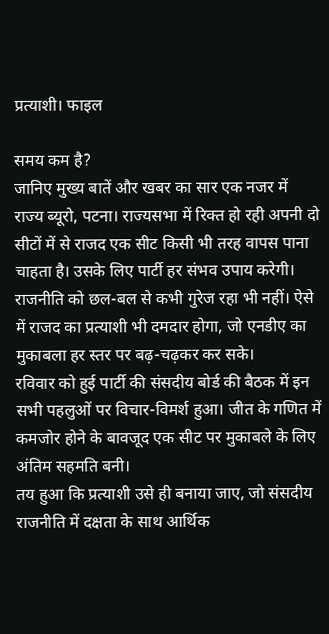प्रत्याशी। फाइल

समय कम है?
जानिए मुख्य बातें और खबर का सार एक नजर में
राज्य ब्यूरो, पटना। राज्यसभा में रिक्त हो रही अपनी दो सीटों में से राजद एक सीट किसी भी तरह वापस पाना चाहता है। उसके लिए पार्टी हर संभव उपाय करेगी।
राजनीति को छल-बल से कभी गुरेज रहा भी नहीं। ऐसे में राजद का प्रत्याशी भी दमदार होगा, जो एनडीए का मुकाबला हर स्तर पर बढ़-चढ़कर कर सके।
रविवार को हुई पार्टी की संसदीय बोर्ड की बैठक में इन सभी पहलुओं पर विचार-विमर्श हुआ। जीत के गणित में कमजोर होने के बावजूद एक सीट पर मुकाबले के लिए अंतिम सहमति बनी।
तय हुआ कि प्रत्याशी उसे ही बनाया जाए, जो संसदीय राजनीति में दक्षता के साथ आर्थिक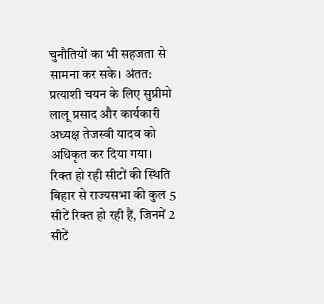चुनौतियों का भी सहजता से सामना कर सके। अंतत: प्रत्याशी चयन के लिए सुप्रीमो लालू प्रसाद और कार्यकारी अध्यक्ष तेजस्वी यादव को अधिकृत कर दिया गया।
रिक्त हो रही सीटों की स्थिति
बिहार से राज्यसभा की कुल 5 सीटें रिक्त हो रही हैं, जिनमें 2 सीटें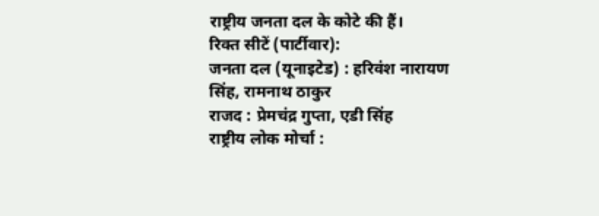राष्ट्रीय जनता दल के कोटे की हैं।
रिक्त सीटें (पार्टीवार):
जनता दल (यूनाइटेड) : हरिवंश नारायण सिंह, रामनाथ ठाकुर
राजद : प्रेमचंद्र गुप्ता, एडी सिंह
राष्ट्रीय लोक मोर्चा :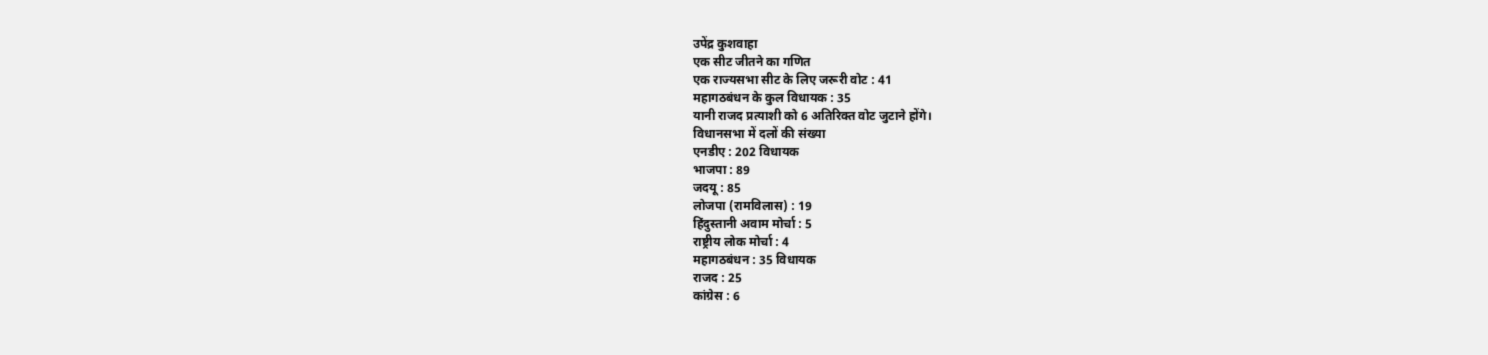उपेंद्र कुशवाहा
एक सीट जीतने का गणित
एक राज्यसभा सीट के लिए जरूरी वोट : 41
महागठबंधन के कुल विधायक : 35
यानी राजद प्रत्याशी को 6 अतिरिक्त वोट जुटाने होंगे।
विधानसभा में दलों की संख्या
एनडीए : 202 विधायक
भाजपा : 89
जदयू : 85
लोजपा (रामविलास) : 19
हिंदुस्तानी अवाम मोर्चा : 5
राष्ट्रीय लोक मोर्चा : 4
महागठबंधन : 35 विधायक
राजद : 25
कांग्रेस : 6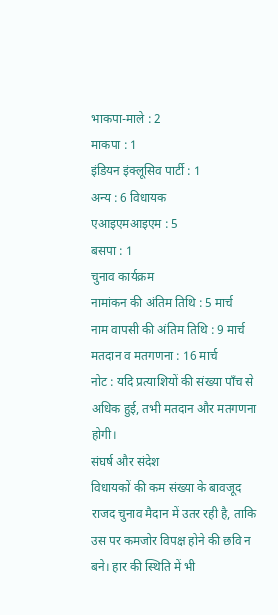भाकपा-माले : 2
माकपा : 1
इंडियन इंक्लूसिव पार्टी : 1
अन्य : 6 विधायक
एआइएमआइएम : 5
बसपा : 1
चुनाव कार्यक्रम
नामांकन की अंतिम तिथि : 5 मार्च
नाम वापसी की अंतिम तिथि : 9 मार्च
मतदान व मतगणना : 16 मार्च
नोट : यदि प्रत्याशियों की संख्या पाँच से अधिक हुई, तभी मतदान और मतगणना होगी।
संघर्ष और संदेश
विधायकों की कम संख्या के बावजूद राजद चुनाव मैदान में उतर रही है, ताकि उस पर कमजोर विपक्ष होने की छवि न बने। हार की स्थिति में भी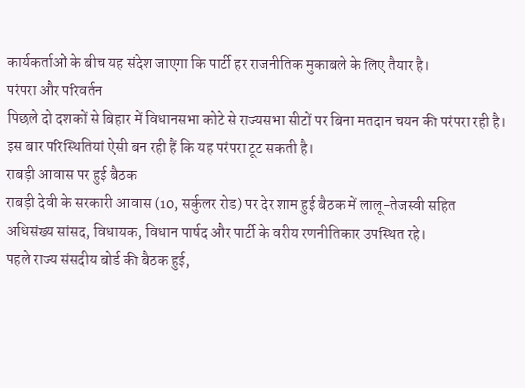कार्यकर्ताओं के बीच यह संदेश जाएगा कि पार्टी हर राजनीतिक मुकाबले के लिए तैयार है।
परंपरा और परिवर्तन
पिछले दो दशकों से बिहार में विधानसभा कोटे से राज्यसभा सीटों पर बिना मतदान चयन की परंपरा रही है। इस बार परिस्थितियां ऐसी बन रही हैं कि यह परंपरा टूट सकती है।
राबड़ी आवास पर हुई बैठक
राबड़ी देवी के सरकारी आवास (10, सर्कुलर रोड) पर देर शाम हुई बैठक में लालू-तेजस्वी सहित अधिसंख्य सांसद, विधायक, विधान पार्षद और पार्टी के वरीय रणनीतिकार उपस्थित रहे।
पहले राज्य संसदीय बोर्ड की बैठक हुई,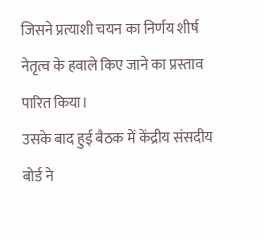जिसने प्रत्याशी चयन का निर्णय शीर्ष नेतृत्व के हवाले किए जाने का प्रस्ताव पारित किया।
उसके बाद हुई बैठक में केंद्रीय संसदीय बोर्ड ने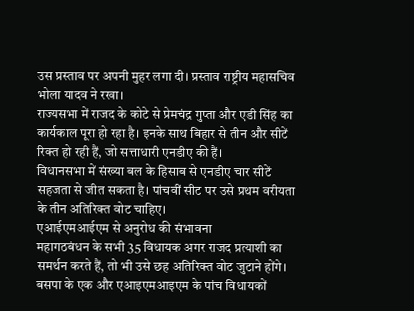उस प्रस्ताव पर अपनी मुहर लगा दी। प्रस्ताव राष्ट्रीय महासचिव भोला यादव ने रखा।
राज्यसभा में राजद के कोटे से प्रेमचंद्र गुप्ता और एडी सिंह का कार्यकाल पूरा हो रहा है। इनके साथ बिहार से तीन और सीटें रिक्त हो रही हैं, जो सत्ताधारी एनडीए की हैं।
विधानसभा में संख्या बल के हिसाब से एनडीए चार सीटें सहजता से जीत सकता है। पांचवीं सीट पर उसे प्रथम वरीयता के तीन अतिरिक्त वोट चाहिए।
एआईएमआईएम से अनुरोध की संभावना
महागठबंधन के सभी 35 विधायक अगर राजद प्रत्याशी का समर्थन करते हैं, तो भी उसे छह अतिरिक्त वोट जुटाने होंगे। बसपा के एक और एआइएमआइएम के पांच विधायकों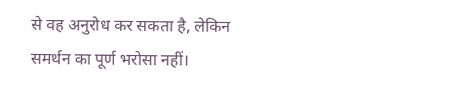से वह अनुरोध कर सकता है, लेकिन समर्थन का पूर्ण भरोसा नहीं।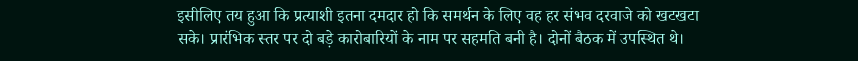इसीलिए तय हुआ कि प्रत्याशी इतना दमदार हो कि समर्थन के लिए वह हर संभव दरवाजे को खटखटा सके। प्रारंभिक स्तर पर दो बड़े कारोबारियों के नाम पर सहमति बनी है। दोनों बैठक में उपस्थित थे।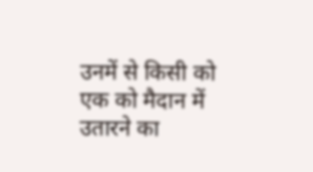उनमें से किसी को एक को मैदान में उतारने का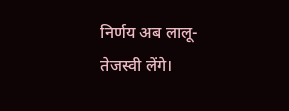निर्णय अब लालू-तेजस्वी लेंगे।